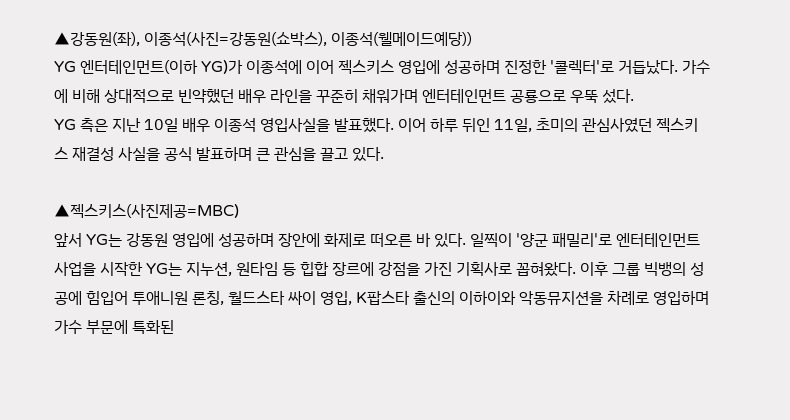▲강동원(좌), 이종석(사진=강동원(쇼박스), 이종석(웰메이드예당))
YG 엔터테인먼트(이하 YG)가 이종석에 이어 젝스키스 영입에 성공하며 진정한 '콜렉터'로 거듭났다. 가수에 비해 상대적으로 빈약했던 배우 라인을 꾸준히 채워가며 엔터테인먼트 공룡으로 우뚝 섰다.
YG 측은 지난 10일 배우 이종석 영입사실을 발표했다. 이어 하루 뒤인 11일, 초미의 관심사였던 젝스키스 재결성 사실을 공식 발표하며 큰 관심을 끌고 있다.

▲젝스키스(사진제공=MBC)
앞서 YG는 강동원 영입에 성공하며 장안에 화제로 떠오른 바 있다. 일찍이 '양군 패밀리'로 엔터테인먼트 사업을 시작한 YG는 지누션, 원타임 등 힙합 장르에 강점을 가진 기획사로 꼽혀왔다. 이후 그룹 빅뱅의 성공에 힘입어 투애니원 론칭, 월드스타 싸이 영입, K팝스타 출신의 이하이와 악동뮤지션을 차례로 영입하며 가수 부문에 특화된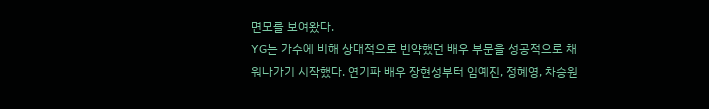면모를 보여왔다.
YG는 가수에 비해 상대적으로 빈약했던 배우 부문을 성공적으로 채워나가기 시작했다. 연기파 배우 장현성부터 임예진, 정혜영, 차승원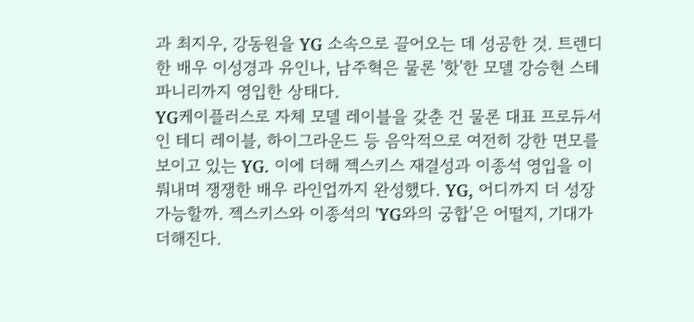과 최지우, 강동원을 YG 소속으로 끌어오는 데 성공한 것. 트렌디한 배우 이성경과 유인나, 남주혁은 물론 '핫'한 모델 강승현 스테파니리까지 영입한 상태다.
YG케이플러스로 자체 모델 레이블을 갖춘 건 물론 대표 프로듀서인 테디 레이블, 하이그라운드 등 음악적으로 여전히 강한 면모를 보이고 있는 YG. 이에 더해 젝스키스 재결성과 이종석 영입을 이뤄내며 쟁쟁한 배우 라인업까지 완성했다. YG, 어디까지 더 성장 가능할까. 젝스키스와 이종석의 'YG와의 궁합'은 어떨지, 기대가 더해진다.